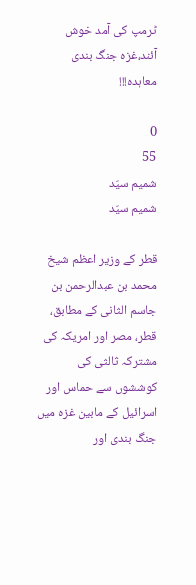ٹرمپ کی آمد خوش آئند،غزہ جنگ بندی معاہدہ!!!

0
55
شمیم سیّد
شمیم سیّد

قطر کے وزیر اعظم شیخ محمد بن عبدالرحمن بن جاسم الثانی کے مطابق، قطر، مصر اور امریکہ کی مشترکہ ثالثی کی کوششوں سے حماس اور اسرائیل کے مابین غزہ میں جنگ بندی اور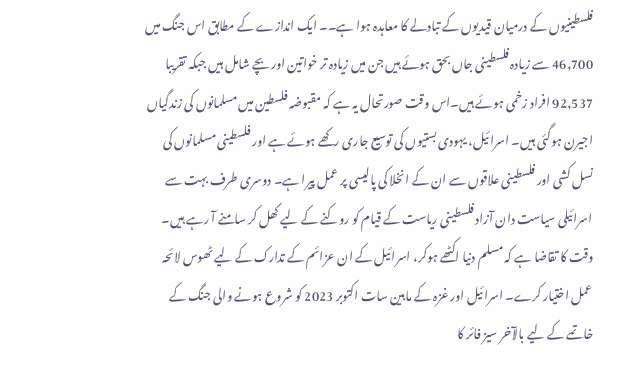فلسطینیوں کے درمیان قیدیوں کے تبادلے کا معاہدہ ہوا ہے۔۔ ایک اندازے کے مطابق اس جنگ میں 46,700 سے زیادہ فلسطینی جاں بحق ہوئے ہیں جن میں زیادہ تر خواتین اور بچے شامل ہیں جبکہ تقریبا 92,537 افراد زخمی ہوئے ہیں۔اس وقت صورتحال یہ ہے کہ مقبوضہ فلسطین میں مسلمانوں کی زندگیاں اجیرن ہوگئی ہیں۔ اسرائیل، یہودی بستیوں کی توسیع جاری رکھے ہوئے ہے اور فلسطینی مسلمانوں کی نسل کشی اور فلسطینی علاقوں سے ان کے انخلا کی پالیسی پر عمل پیرا ہے۔ دوسری طرف بہت سے اسرائیلی سیاست دان آزاد فلسطینی ریاست کے قیام کو روکنے کے لیے کھل کر سامنے آ رہے ہیں۔ وقت کا تقاضا ہے کہ مسلم دنیا اکٹھے ہوکر، اسرائیل کے ان عزائم کے تدارک کے لیے ٹھوس لائحہ عمل اختیار کرے۔ اسرائیل اور غزہ کے مابین سات اکتوبر 2023 کو شروع ہونے والی جنگ کے خاتمے کے لیے بالآخر سیز فائر کا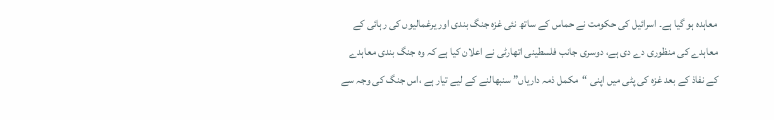معاہدہ ہو گیا ہے۔ اسرائیل کی حکومت نے حماس کے ساتھ نئی غزہ جنگ بندی اور یرغمالیوں کی رہائی کے معاہدے کی منظوری دے دی ہے، دوسری جانب فلسطینی اتھارٹی نے اعلان کیا ہے کہ وہ جنگ بندی معاہدے کے نفاذ کے بعد غزہ کی پٹی میں اپنی “مکمل ذمہ داریاں” سنبھالنے کے لیے تیار ہے ،اس جنگ کی وجہ سے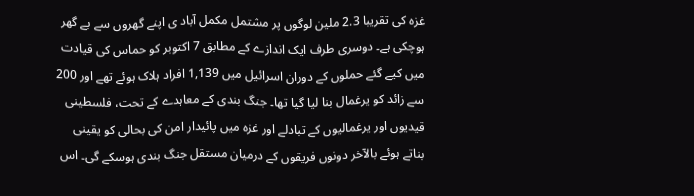غزہ کی تقریبا 2.3 ملین لوگوں پر مشتمل مکمل آباد ی اپنے گھروں سے بے گھر ہوچکی ہے۔ دوسری طرف ایک اندازے کے مطابق 7 اکتوبر کو حماس کی قیادت میں کیے گئے حملوں کے دوران اسرائیل میں 1,139 افراد ہلاک ہوئے تھے اور 200 سے زائد کو یرغمال بنا لیا گیا تھا۔ جنگ بندی کے معاہدے کے تحت، فلسطینی قیدیوں اور یرغمالیوں کے تبادلے اور غزہ میں پائیدار امن کی بحالی کو یقینی بناتے ہوئے بالآخر دونوں فریقوں کے درمیان مستقل جنگ بندی ہوسکے گی۔ اس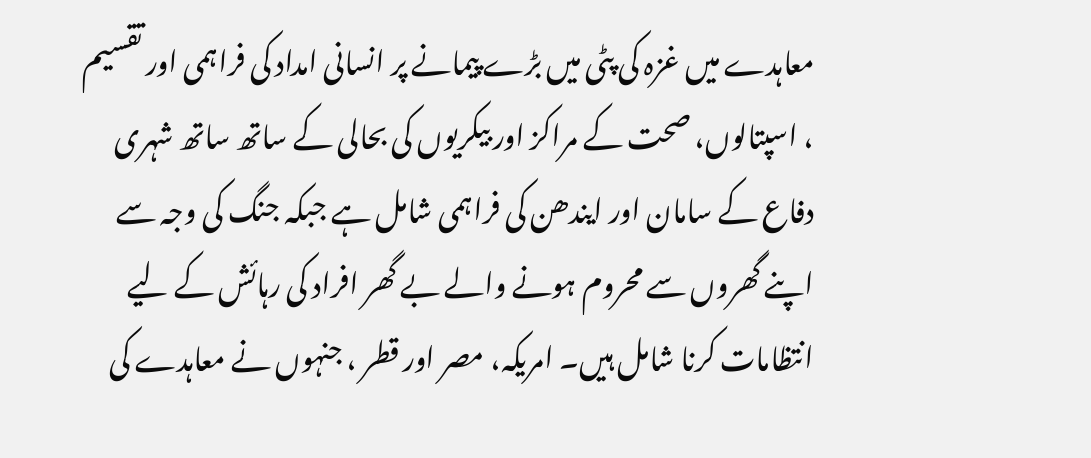معاہدے میں غزہ کی پٹی میں بڑے پیمانے پر انسانی امداد کی فراہمی اور تقسیم ، اسپتالوں، صحت کے مراکز اور بیکریوں کی بحالی کے ساتھ ساتھ شہری دفاع کے سامان اور ایندھن کی فراہمی شامل ہے جبکہ جنگ کی وجہ سے اپنے گھروں سے محروم ہونے والے بے گھر افراد کی رہائش کے لیے انتظامات کرنا شامل ہیں۔ امریکہ، مصر اور قطر ، جنہوں نے معاہدے کی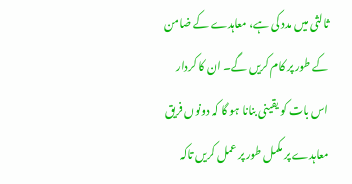ثالثی میں مدد کی ہے، معاہدے کے ضامن کے طور پر کام کریں گے۔ ان کا کردار اس بات کو یقینی بنانا ہو گا کہ دونوں فریق معاہدے پر مکمل طور پر عمل کریں تاکہ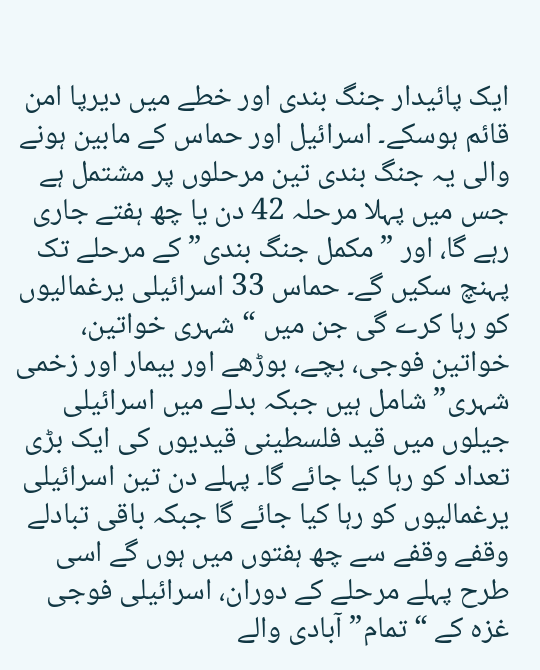ایک پائیدار جنگ بندی اور خطے میں دیرپا امن قائم ہوسکے۔ اسرائیل اور حماس کے مابین ہونے والی یہ جنگ بندی تین مرحلوں پر مشتمل ہے جس میں پہلا مرحلہ 42 دن یا چھ ہفتے جاری رہے گا، اور ” مکمل جنگ بندی” کے مرحلے تک پہنچ سکیں گے۔ حماس 33 اسرائیلی یرغمالیوں کو رہا کرے گی جن میں “شہری خواتین، خواتین فوجی، بچے، بوڑھے اور بیمار اور زخمی شہری” شامل ہیں جبکہ بدلے میں اسرائیلی جیلوں میں قید فلسطینی قیدیوں کی ایک بڑی تعداد کو رہا کیا جائے گا۔ پہلے دن تین اسرائیلی یرغمالیوں کو رہا کیا جائے گا جبکہ باقی تبادلے وقفے وقفے سے چھ ہفتوں میں ہوں گے اسی طرح پہلے مرحلے کے دوران، اسرائیلی فوجی غزہ کے “تمام” آبادی والے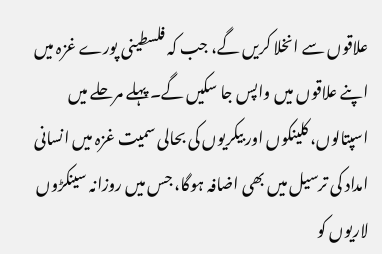علاقوں سے انخلا کریں گے، جب کہ فلسطینی پورے غزہ میں اپنے علاقوں میں واپس جا سکیں گے۔ پہلے مرحلے میں اسپتالوں، کلینکوں اور بیکریوں کی بحالی سمیت غزہ میں انسانی امداد کی ترسیل میں بھی اضافہ ہوگا، جس میں روزانہ سینکڑوں لاریوں کو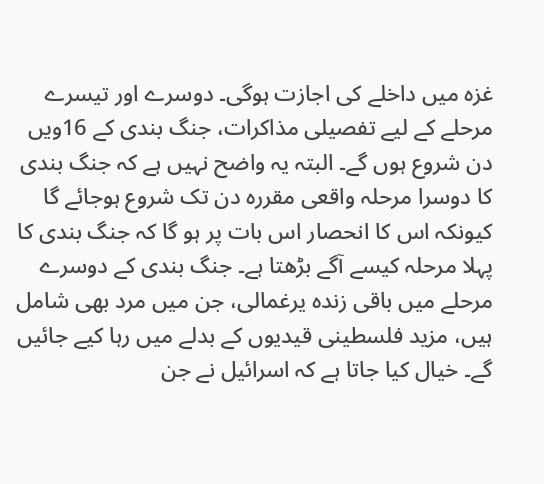غزہ میں داخلے کی اجازت ہوگی۔ دوسرے اور تیسرے مرحلے کے لیے تفصیلی مذاکرات، جنگ بندی کے 16ویں دن شروع ہوں گے۔ البتہ یہ واضح نہیں ہے کہ جنگ بندی کا دوسرا مرحلہ واقعی مقررہ دن تک شروع ہوجائے گا کیونکہ اس کا انحصار اس بات پر ہو گا کہ جنگ بندی کا پہلا مرحلہ کیسے آگے بڑھتا ہے۔ جنگ بندی کے دوسرے مرحلے میں باقی زندہ یرغمالی، جن میں مرد بھی شامل ہیں، مزید فلسطینی قیدیوں کے بدلے میں رہا کیے جائیں گے۔ خیال کیا جاتا ہے کہ اسرائیل نے جن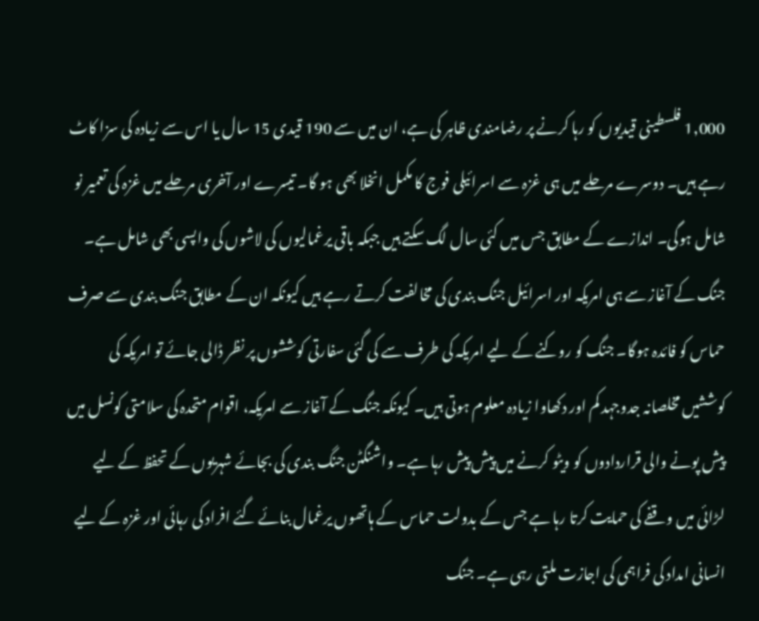1,000 فلسطینی قیدیوں کو رہا کرنے پر رضامندی ظاہر کی ہے، ان میں سے 190 قیدی 15 سال یا اس سے زیادہ کی سزا کاٹ رہے ہیں۔ دوسرے مرحلے میں ہی غزہ سے اسرائیلی فوج کا مکمل انخلا بھی ہو گا۔ تیسرے اور آخری مرحلے میں غزہ کی تعمیر نو شامل ہوگی۔ اندازے کے مطابق جس میں کئی سال لگ سکتے ہیں جبکہ باقی یرغمالیوں کی لاشوں کی واپسی بھی شامل ہے۔ جنگ کے آغاز سے ہی امریکہ اور اسرائیل جنگ بندی کی مخالفت کرتے رہے ہیں کیونکہ ان کے مطابق جنگ بندی سے صرف حماس کو فائدہ ہوگا۔ جنگ کو روکنے کے لیے امریکہ کی طرف سے کی گئی سفارتی کوششوں پر نظر ڈالی جائے تو امریکہ کی کوششیں مخلصانہ جدوجہد کم اور دکھاوا زیادہ معلوم ہوتی ہیں۔ کیونکہ جنگ کے آغاز سے امریکہ، اقوام متحدہ کی سلامتی کونسل میں پیش پونے والی قراردادوں کو ویٹو کرنے میں پیش پیش رہا ہے۔ واشنگٹن جنگ بندی کی بجائے شہریوں کے تحفظ کے لیے لڑائی میں وقفے کی حمایت کرتا رہا ہے جس کے بدولت حماس کے ہاتھوں یرغمال بنائے گئے افراد کی رہائی اور غزہ کے لیے انسانی امداد کی فراہمی کی اجازت ملتی رہی ہے۔ جنگ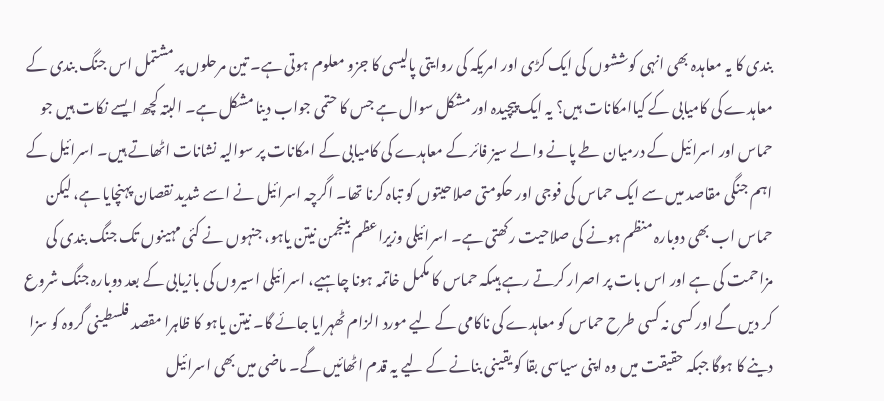بندی کا یہ معاہدہ بھی انہی کوششوں کی ایک کڑی اور امریکہ کی روایتی پالیسی کا جزو معلوم ہوتی ہے۔ تین مرحلوں پر مشتمل اس جنگ بندی کے معاہدے کی کامیابی کے کیاامکانات ہیں؟ یہ ایک پیچیدہ اور مشکل سوال ہے جس کا حتمی جواب دینا مشکل ہے۔ البتہ کچھ ایسے نکات ہیں جو حماس اور اسرائیل کے درمیان طے پانے والے سیز فائر کے معاہدے کی کامیابی کے امکانات پر سوالیہ نشانات اٹھاتے ہیں۔ اسرائیل کے اہم جنگی مقاصد میں سے ایک حماس کی فوجی اور حکومتی صلاحیتوں کو تباہ کرنا تھا۔ اگرچہ اسرائیل نے اسے شدید نقصان پہنچایا ہے، لیکن حماس اب بھی دوبارہ منظم ہونے کی صلاحیت رکھتی ہے۔ اسرائیلی وزیراعظم بینجمن نیتن یاہو، جنہوں نے کئی مہینوں تک جنگ بندی کی مزاحمت کی ہے اور اس بات پر اصرار کرتے رہے ہیںکہ حماس کا مکمل خاتمہ ہونا چاہیے، اسرائیلی اسیروں کی بازیابی کے بعد دوبارہ جنگ شروع کر دیں گے اور کسی نہ کسی طرح حماس کو معاہدے کی ناکامی کے لیے مورد الزام ٹھہرایا جائے گا۔ نیتن یاہو کا ظاہرا مقصد فلسطینی گروہ کو سزا دینے کا ہوگا جبکہ حقیقت میں وہ اپنی سیاسی بقا کو یقینی بنانے کے لیے یہ قدم اٹھائیں گے۔ ماضی میں بھی اسرائیل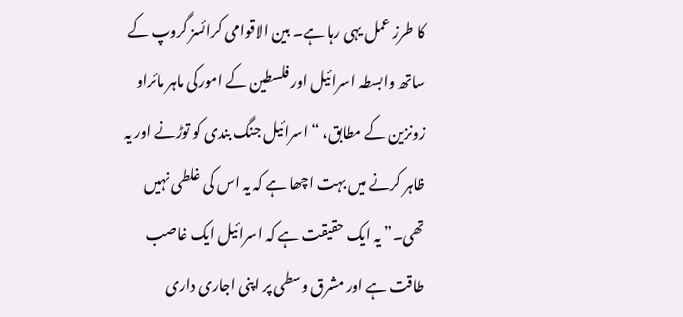کا طرز عمل یہی رہا ہے۔ بین الاقوامی کرائسز گروپ کے ساتھ وابسطہ اسرائیل اور فلسطین کے امورکی ماہر مائراو زونزین کے مطابق، “اسرائیل جنگ بندی کو توڑنے اور یہ ظاہر کرنے میں بہت اچھا ہے کہ یہ اس کی غلطی نہیں تھی۔” یہ ایک حقیقت ہے کہ اسرائیل ایک غاصب طاقت ہے اور مشرق وسطی پر اپنی اجاری داری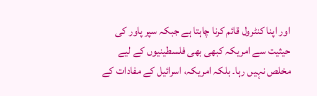اور اپنا کنٹرول قائم کرنا چاہتا ہے جبکہ سپر پاور کی حیثیت سے امریکہ کبھی بھی فلسطینیوں کے لیے مخلص نہیں رہا۔ بلکہ امریکہ، اسرائیل کے مفادات کے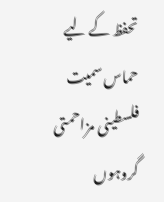تحفظ کے لیے حماس سمیت فلسطینی مزاحمتی گروہوں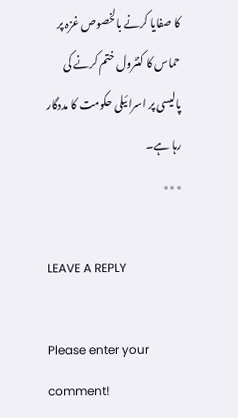کا صفایا کرنے بالخصوص غزہ پر حماس کا کنٹرول ختم کرنے کی پالیسی پر اسرائیلی حکومت کا مددگار رہا ہے۔
٭٭٭

LEAVE A REPLY

Please enter your comment!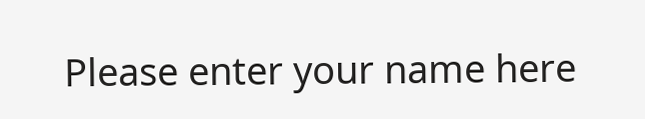Please enter your name here